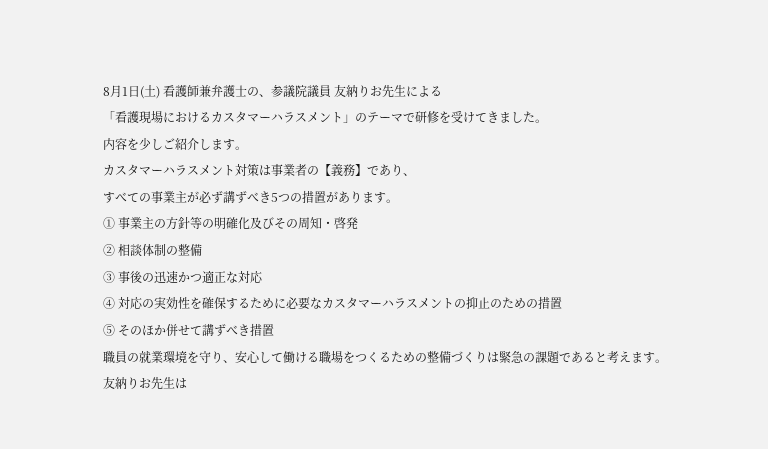8月1日(土) 看護師兼弁護士の、参議院議員 友納りお先生による
「看護現場におけるカスタマーハラスメント」のテーマで研修を受けてきました。
内容を少しご紹介します。
カスタマーハラスメント対策は事業者の【義務】であり、
すべての事業主が必ず講ずべき5つの措置があります。
① 事業主の方針等の明確化及びその周知・啓発
② 相談体制の整備
③ 事後の迅速かつ適正な対応
④ 対応の実効性を確保するために必要なカスタマーハラスメントの抑止のための措置
⑤ そのほか併せて講ずべき措置
職員の就業環境を守り、安心して働ける職場をつくるための整備づくりは緊急の課題であると考えます。
友納りお先生は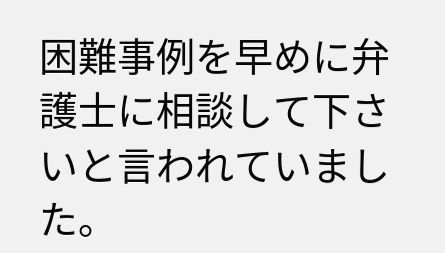困難事例を早めに弁護士に相談して下さいと言われていました。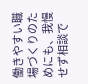働きやすい職場づくりのためにも、我慢せず相談で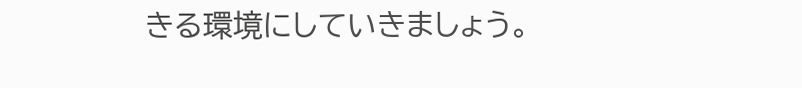きる環境にしていきましょう。